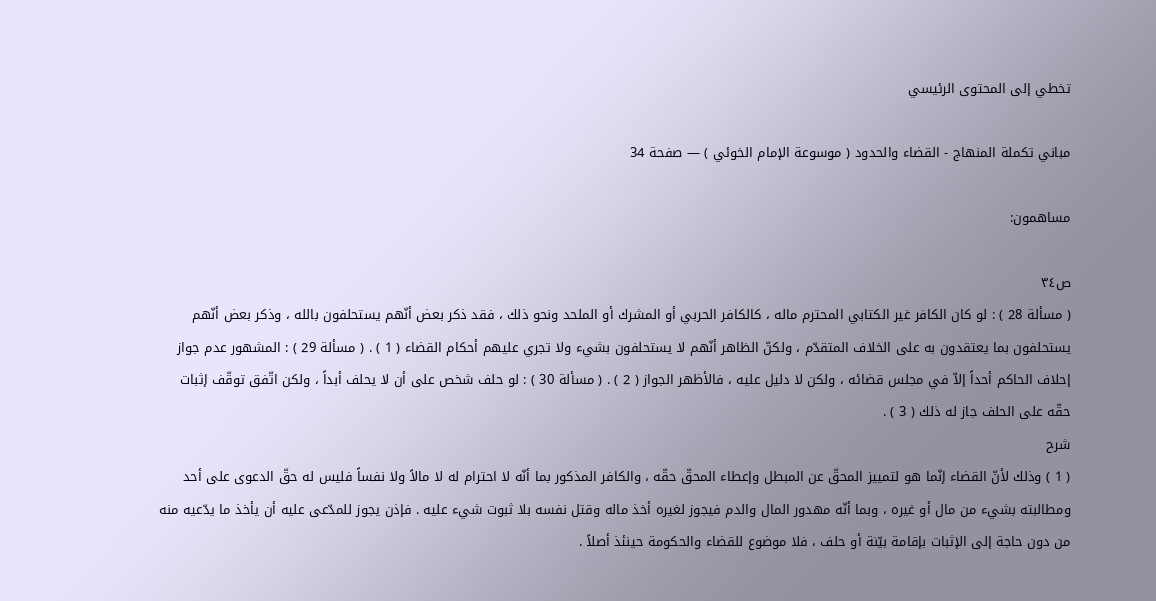تخطي إلى المحتوى الرئيسي

مباني تكملة المنهاج - القضاء والحدود ( موسوعة الإمام الخوئي ) — صفحة 34

مساهمون:

ص٣٤
( مسألة 28 ) : لو كان الكافر غير الكتابي المحترم ماله ، كالكافر الحربي أو المشرك أو الملحد ونحو ذلك ، فقد ذكر بعض أنّهم يستحلفون بالله ، وذكر بعض أنّهم يستحلفون بما يعتقدون به على الخلاف المتقدّم ، ولكنّ الظاهر أنّهم لا يستحلفون بشيء ولا تجري عليهم أحكام القضاء ( 1 ) . ( مسألة 29 ) : المشهور عدم جواز إحلاف الحاكم أحداً إلاّ في مجلس قضائه ، ولكن لا دليل عليه ، فالأظهر الجواز ( 2 ) . ( مسألة 30 ) : لو حلف شخص على أن لا يحلف أبداً ، ولكن اتّفق توقّف إثبات حقّه على الحلف جاز له ذلك ( 3 ) .
شرح
( 1 ) وذلك لأنّ القضاء إنّما هو لتمييز المحقّ عن المبطل وإعطاء المحقّ حقّه ، والكافر المذكور بما أنّه لا احترام له لا مالاً ولا نفساً فليس له حقّ الدعوى على أحد ومطالبته بشيء من مال أو غيره ، وبما أنّه مهدور المال والدم فيجوز لغيره أخذ ماله وقتل نفسه بلا ثبوت شيء عليه . فإذن يجوز للمدّعى عليه أن يأخذ ما يدّعيه منه من دون حاجة إلى الإثبات بإقامة بيّنة أو حلف ، فلا موضوع للقضاء والحكومة حينئذ أصلاً .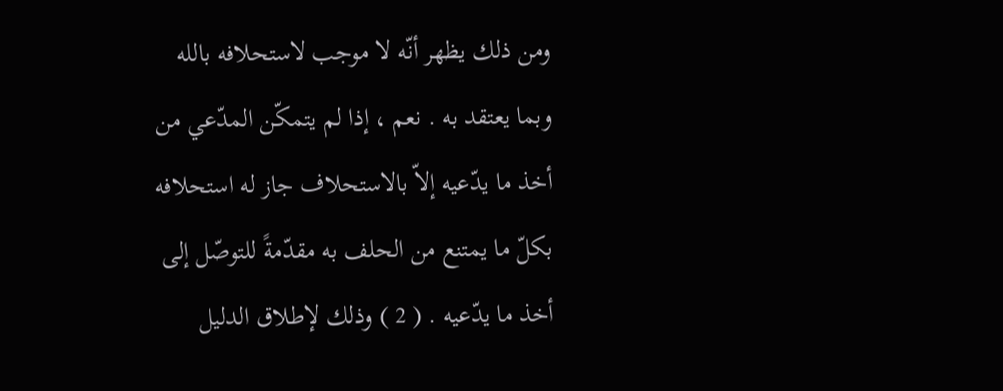ومن ذلك يظهر أنّه لا موجب لاستحلافه بالله وبما يعتقد به . نعم ، إذا لم يتمكّن المدّعي من أخذ ما يدّعيه إلاّ بالاستحلاف جاز له استحلافه بكلّ ما يمتنع من الحلف به مقدّمةً للتوصّل إلى أخذ ما يدّعيه . ( 2 ) وذلك لإطلاق الدليل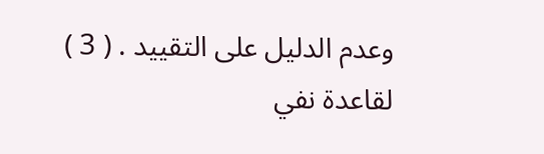وعدم الدليل على التقييد . ( 3 ) لقاعدة نفي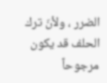الضرر ، ولأنّ ترك الحلف قد يكون مرجوحاً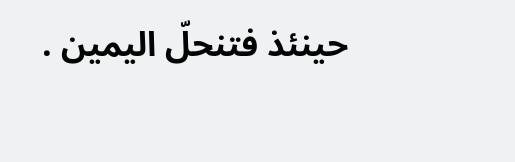حينئذ فتنحلّ اليمين .